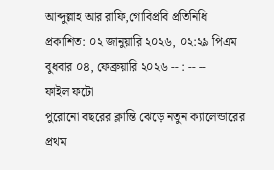আব্দুল্লাহ আর রাফি,গোবিপ্রবি প্রতিনিধি
প্রকাশিত: ০২ জানুয়ারি ২০২৬, ০২:২৯ পিএম
বুধবার ০৪, ফেব্রুয়ারি ২০২৬ -- : -- --
ফাইল ফটো
পুরোনো বছরের ক্লান্তি ঝেড়ে নতুন ক্যালেন্ডারের প্রথম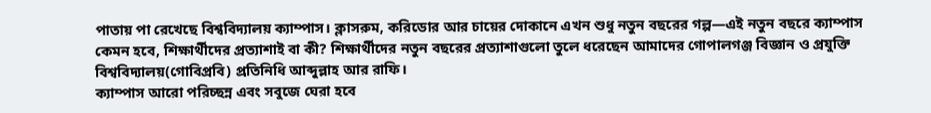পাতায় পা রেখেছে বিশ্ববিদ্যালয় ক্যাম্পাস। ক্লাসরুম, করিডোর আর চায়ের দোকানে এখন শুধু নতুন বছরের গল্প—এই নতুন বছরে ক্যাম্পাস কেমন হবে, শিক্ষার্থীদের প্রত্যাশাই বা কী? শিক্ষার্থীদের নতুন বছরের প্রত্যাশাগুলো তুলে ধরেছেন আমাদের গোপালগঞ্জ বিজ্ঞান ও প্রযুক্তি বিশ্ববিদ্যালয়(গোবিপ্রবি) প্রতিনিধি আব্দুল্লাহ আর রাফি।
ক্যাম্পাস আরো পরিচ্ছন্ন এবং সবুজে ঘেরা হবে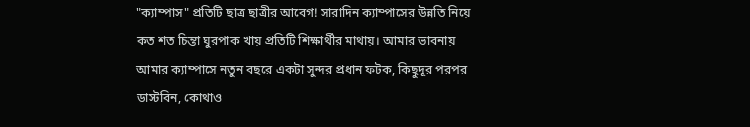"ক্যাম্পাস" প্রতিটি ছাত্র ছাত্রীর আবেগ! সারাদিন ক্যাম্পাসের উন্নতি নিয়ে কত শত চিন্তা ঘুরপাক খায় প্রতিটি শিক্ষার্থীর মাথায়। আমার ভাবনায় আমার ক্যাম্পাসে নতুন বছরে একটা সুন্দর প্রধান ফটক, কিছুদূর পরপর ডাস্টবিন, কোথাও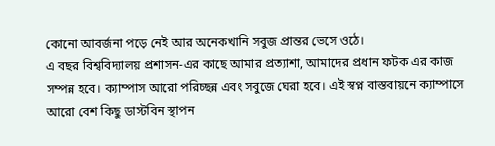কোনো আবর্জনা পড়ে নেই আর অনেকখানি সবুজ প্রান্তর ভেসে ওঠে।
এ বছর বিশ্ববিদ্যালয় প্রশাসন-এর কাছে আমার প্রত্যাশা, আমাদের প্রধান ফটক এর কাজ সম্পন্ন হবে। ক্যাম্পাস আরো পরিচ্ছন্ন এবং সবুজে ঘেরা হবে। এই স্বপ্ন বাস্তবায়নে ক্যাম্পাসে আরো বেশ কিছু ডাস্টবিন স্থাপন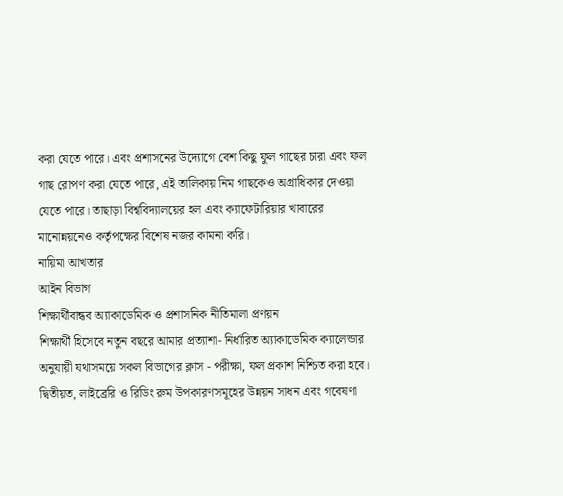করা যেতে পারে। এবং প্রশাসনের উদ্যোগে বেশ কিছু ফুল গাছের চারা এবং ফল গাছ রোপণ করা যেতে পারে, এই তালিকায় নিম গাছকেও অগ্রাধিকার দেওয়া যেতে পারে। তাছাড়া বিশ্ববিদ্যালয়ের হল এবং ক্যাফেটারিয়ার খাবারের মানোন্নয়নেও কর্তৃপক্ষের বিশেষ নজর কামনা করি।
নায়িমা আখতার
আইন বিভাগ
শিক্ষার্থীবান্ধব অ্যাকাডেমিক ও প্রশাসনিক নীতিমালা প্রণয়ন
শিক্ষার্থী হিসেবে নতুন বছরে আমার প্রত্যাশা- নির্ধারিত অ্যাকাডেমিক ক্যালেন্ডার অনুযায়ী যথাসময়ে সকল বিভাগের ক্লাস - পরীক্ষা, ফল প্রকাশ নিশ্চিত করা হবে।
দ্বিতীয়ত, লাইব্রেরি ও রিডিং রুম উপকারণসমূহের উন্নয়ন সাধন এবং গবেষণা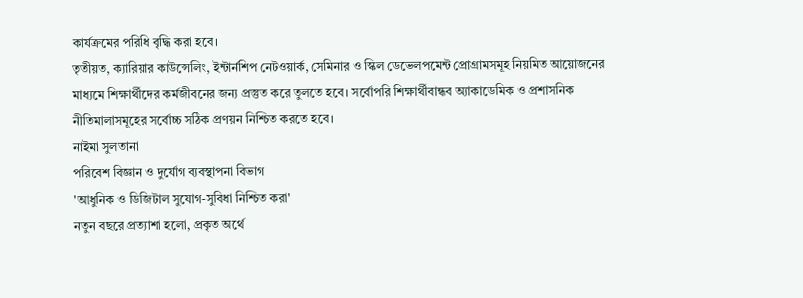কার্যক্রমের পরিধি বৃদ্ধি করা হবে।
তৃতীয়ত, ক্যারিয়ার কাউন্সেলিং, ইন্টার্নশিপ নেটওয়ার্ক, সেমিনার ও স্কিল ডেভেলপমেন্ট প্রোগ্রামসমূহ নিয়মিত আয়োজনের মাধ্যমে শিক্ষার্থীদের কর্মজীবনের জন্য প্রস্তুত করে তুলতে হবে। সর্বোপরি শিক্ষার্থীবান্ধব অ্যাকাডেমিক ও প্রশাসনিক নীতিমালাসমূহের সর্বোচ্চ সঠিক প্রণয়ন নিশ্চিত করতে হবে।
নাইমা সুলতানা
পরিবেশ বিজ্ঞান ও দুর্যোগ ব্যবস্থাপনা বিভাগ
'আধুনিক ও ডিজিটাল সুযোগ-সুবিধা নিশ্চিত করা'
নতুন বছরে প্রত্যাশা হলো, প্রকৃত অর্থে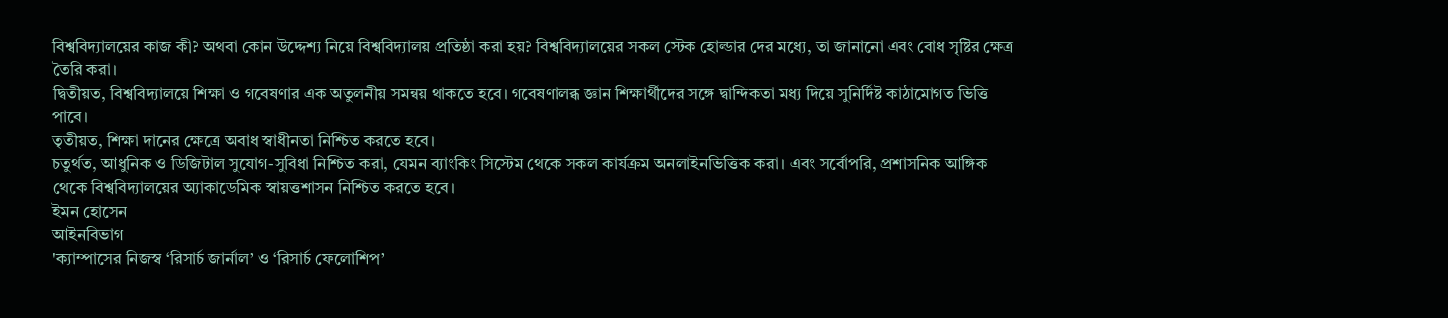বিশ্ববিদ্যালয়ের কাজ কী? অথবা কোন উদ্দেশ্য নিয়ে বিশ্ববিদ্যালয় প্রতিষ্ঠা করা হয়? বিশ্ববিদ্যালয়ের সকল স্টেক হোল্ডার দের মধ্যে, তা জানানো এবং বোধ সৃষ্টির ক্ষেত্র তৈরি করা।
দ্বিতীয়ত, বিশ্ববিদ্যালয়ে শিক্ষা ও গবেষণার এক অতুলনীয় সমন্বয় থাকতে হবে। গবেষণালব্ধ জ্ঞান শিক্ষার্থীদের সঙ্গে দ্বান্দিকতা মধ্য দিয়ে সুনির্দিষ্ট কাঠামোগত ভিত্তি পাবে।
তৃতীয়ত, শিক্ষা দানের ক্ষেত্রে অবাধ স্বাধীনতা নিশ্চিত করতে হবে।
চতুর্থত, আধুনিক ও ডিজিটাল সুযোগ-সুবিধা নিশ্চিত করা, যেমন ব্যাংকিং সিস্টেম থেকে সকল কার্যক্রম অনলাইনভিত্তিক করা। এবং সর্বোপরি, প্রশাসনিক আঙ্গিক থেকে বিশ্ববিদ্যালয়ের অ্যাকাডেমিক স্বায়ত্তশাসন নিশ্চিত করতে হবে।
ইমন হোসেন
আইনবিভাগ
'ক্যাম্পাসের নিজস্ব ‘রিসার্চ জার্নাল’ ও ‘রিসার্চ ফেলোশিপ’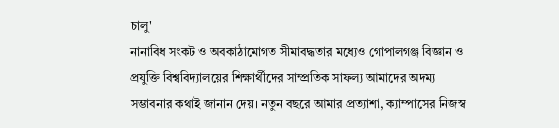চালু'
নানাবিধ সংকট ও অবকাঠামোগত সীমাবদ্ধতার মধ্যেও গোপালগঞ্জ বিজ্ঞান ও প্রযুক্তি বিশ্ববিদ্যালয়ের শিক্ষার্থীদের সাম্প্রতিক সাফল্য আমাদের অদম্য সম্ভাবনার কথাই জানান দেয়। নতুন বছরে আমার প্রত্যাশা, ক্যাম্পাসের নিজস্ব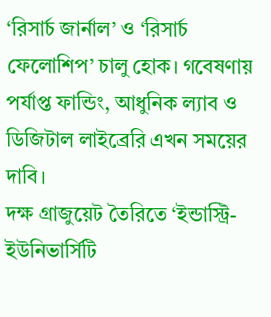‘রিসার্চ জার্নাল’ ও ‘রিসার্চ ফেলোশিপ’ চালু হোক। গবেষণায় পর্যাপ্ত ফান্ডিং, আধুনিক ল্যাব ও ডিজিটাল লাইব্রেরি এখন সময়ের দাবি।
দক্ষ গ্রাজুয়েট তৈরিতে ‘ইন্ডাস্ট্রি-ইউনিভার্সিটি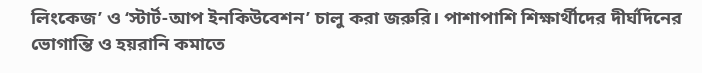লিংকেজ’ ও ‘স্টার্ট-আপ ইনকিউবেশন’ চালু করা জরুরি। পাশাপাশি শিক্ষার্থীদের দীর্ঘদিনের ভোগান্তি ও হয়রানি কমাতে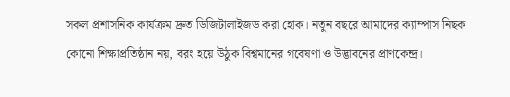সকল প্রশাসনিক কার্যক্রম দ্রুত ডিজিটালাইজড করা হোক। নতুন বছরে আমাদের ক্যাম্পাস নিছক কোনো শিক্ষাপ্রতিষ্ঠান নয়, বরং হয়ে উঠুক বিশ্বমানের গবেষণা ও উদ্ভাবনের প্রাণকেন্দ্র।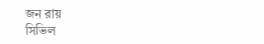জন রায়
সিভিল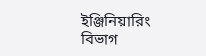ইঞ্জিনিয়ারিং বিভাগ